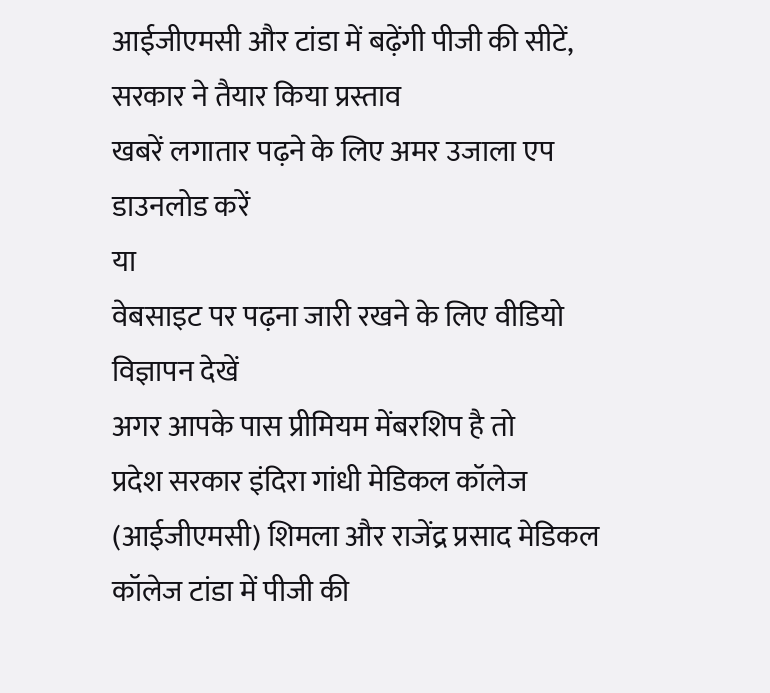आईजीएमसी और टांडा में बढ़ेंगी पीजी की सीटें, सरकार ने तैयार किया प्रस्ताव
खबरें लगातार पढ़ने के लिए अमर उजाला एप डाउनलोड करें
या
वेबसाइट पर पढ़ना जारी रखने के लिए वीडियो विज्ञापन देखें
अगर आपके पास प्रीमियम मेंबरशिप है तो
प्रदेश सरकार इंदिरा गांधी मेडिकल कॉलेज (आईजीएमसी) शिमला और राजेंद्र प्रसाद मेडिकल कॉलेज टांडा में पीजी की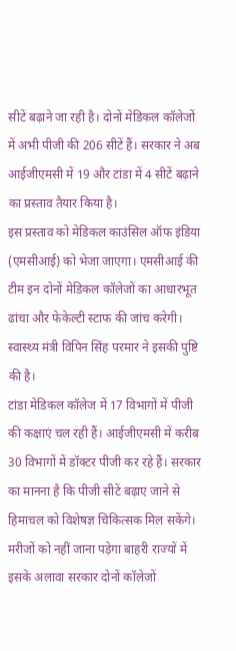सीटें बढ़ाने जा रही है। दोनों मेडिकल कॉलेजों में अभी पीजी की 206 सीटें हैं। सरकार ने अब आईजीएमसी में 19 और टांडा में 4 सीटें बढ़ाने का प्रस्ताव तैयार किया है।
इस प्रस्ताव को मेडिकल काउंसिल ऑफ इंडिया (एमसीआई) को भेजा जाएगा। एमसीआई की टीम इन दोनों मेडिकल कॉलेजों का आधारभूत ढांचा और फेकेल्टी स्टाफ की जांच करेगी। स्वास्थ्य मंत्री विपिन सिंह परमार ने इसकी पुष्टि की है।
टांडा मेडिकल कॉलेज में 17 विभागों में पीजी की कक्षाएं चल रही हैं। आईजीएमसी में करीब 30 विभागों में डॉक्टर पीजी कर रहे हैं। सरकार का मानना है कि पीजी सीटें बढ़ाए जाने से हिमाचल को विशेषज्ञ चिकित्सक मिल सकेंगे।
मरीजों को नहीं जाना पड़ेगा बाहरी राज्यों में
इसके अलावा सरकार दोनों कॉलेजों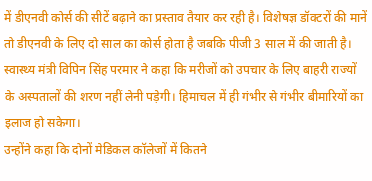में डीएनवी कोर्स की सीटें बढ़ाने का प्रस्ताव तैयार कर रही है। विशेषज्ञ डॉक्टरों की मानें तो डीएनवी के लिए दो साल का कोर्स होता है जबकि पीजी 3 साल में की जाती है।
स्वास्थ्य मंत्री विपिन सिंह परमार ने कहा कि मरीजों को उपचार के लिए बाहरी राज्यों के अस्पतालों की शरण नहीं लेनी पड़ेगी। हिमाचल में ही गंभीर से गंभीर बीमारियों का इलाज हो सकेगा।
उन्होंने कहा कि दोनों मेडिकल कॉलेजों में कितने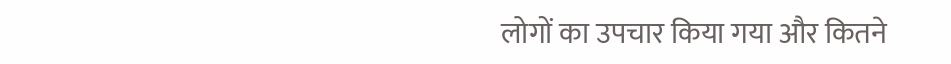लोगों का उपचार किया गया और कितने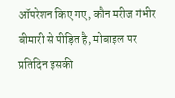ऑपरेशन किए गए, कौन मरीज गंभीर बीमारी से पीड़ित है, मोबाइल पर प्रतिदिन इसकी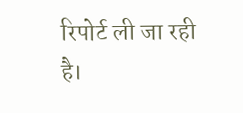रिपोर्ट ली जा रही है।